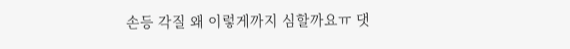손등 각질 왜 이렇게까지 심할까요ㅠ 댓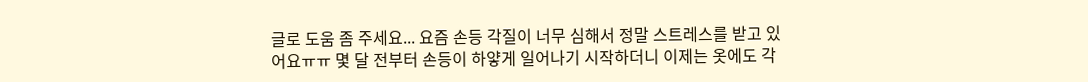글로 도움 좀 주세요... 요즘 손등 각질이 너무 심해서 정말 스트레스를 받고 있어요ㅠㅠ 몇 달 전부터 손등이 하얗게 일어나기 시작하더니 이제는 옷에도 각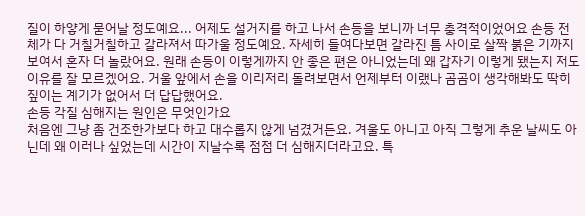질이 하얗게 묻어날 정도예요... 어제도 설거지를 하고 나서 손등을 보니까 너무 충격적이었어요 손등 전체가 다 거칠거칠하고 갈라져서 따가울 정도예요. 자세히 들여다보면 갈라진 틈 사이로 살짝 붉은 기까지 보여서 혼자 더 놀랐어요. 원래 손등이 이렇게까지 안 좋은 편은 아니었는데 왜 갑자기 이렇게 됐는지 저도 이유를 잘 모르겠어요. 거울 앞에서 손을 이리저리 돌려보면서 언제부터 이랬나 곰곰이 생각해봐도 딱히 짚이는 계기가 없어서 더 답답했어요.
손등 각질 심해지는 원인은 무엇인가요
처음엔 그냥 좀 건조한가보다 하고 대수롭지 않게 넘겼거든요. 겨울도 아니고 아직 그렇게 추운 날씨도 아닌데 왜 이러나 싶었는데 시간이 지날수록 점점 더 심해지더라고요. 특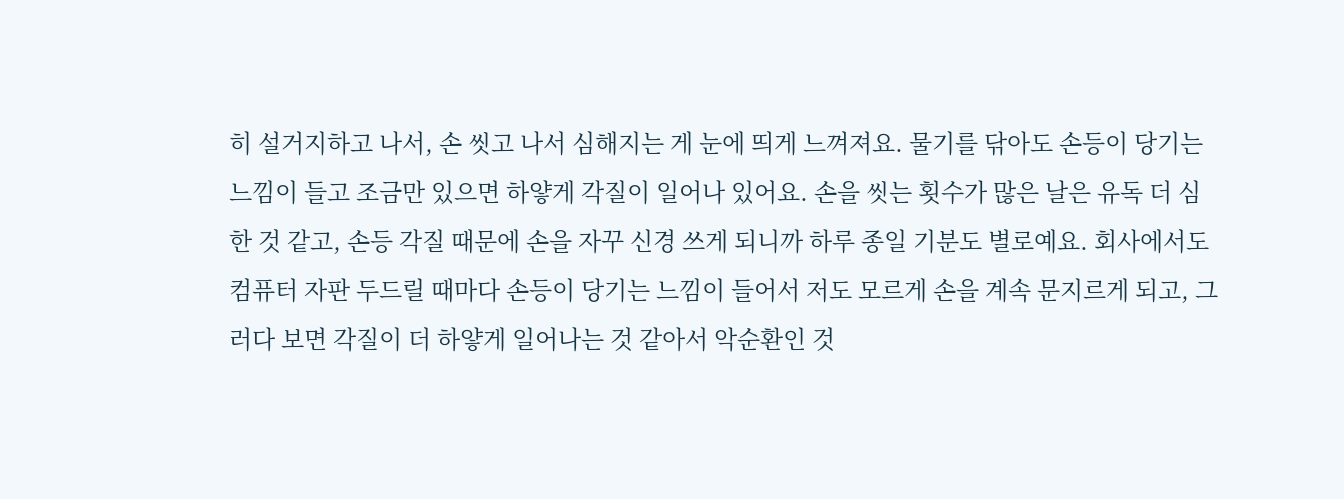히 설거지하고 나서, 손 씻고 나서 심해지는 게 눈에 띄게 느껴져요. 물기를 닦아도 손등이 당기는 느낌이 들고 조금만 있으면 하얗게 각질이 일어나 있어요. 손을 씻는 횟수가 많은 날은 유독 더 심한 것 같고, 손등 각질 때문에 손을 자꾸 신경 쓰게 되니까 하루 종일 기분도 별로예요. 회사에서도 컴퓨터 자판 두드릴 때마다 손등이 당기는 느낌이 들어서 저도 모르게 손을 계속 문지르게 되고, 그러다 보면 각질이 더 하얗게 일어나는 것 같아서 악순환인 것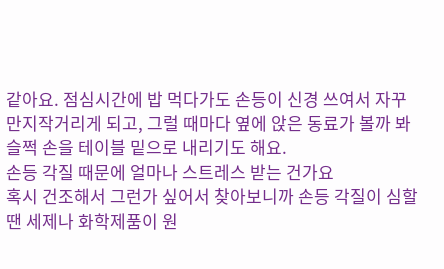같아요. 점심시간에 밥 먹다가도 손등이 신경 쓰여서 자꾸 만지작거리게 되고, 그럴 때마다 옆에 앉은 동료가 볼까 봐 슬쩍 손을 테이블 밑으로 내리기도 해요.
손등 각질 때문에 얼마나 스트레스 받는 건가요
혹시 건조해서 그런가 싶어서 찾아보니까 손등 각질이 심할 땐 세제나 화학제품이 원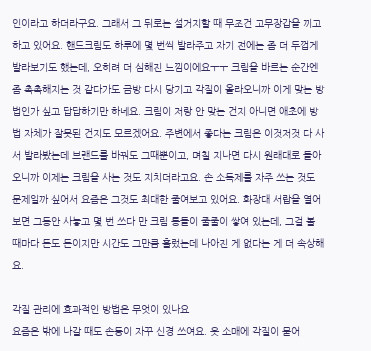인이라고 하더라구요. 그래서 그 뒤로는 설거지할 때 무조건 고무장갑을 끼고 하고 있어요. 핸드크림도 하루에 몇 번씩 발라주고 자기 전에는 좀 더 두껍게 발라보기도 했는데, 오히려 더 심해진 느낌이에요ㅜㅜ 크림을 바르는 순간엔 좀 촉촉해지는 것 같다가도 금방 다시 당기고 각질이 올라오니까 이게 맞는 방법인가 싶고 답답하기만 하네요. 크림이 저랑 안 맞는 건지 아니면 애초에 방법 자체가 잘못된 건지도 모르겠어요. 주변에서 좋다는 크림은 이것저것 다 사서 발라봤는데 브랜드를 바꿔도 그때뿐이고, 며칠 지나면 다시 원래대로 돌아오니까 이제는 크림을 사는 것도 지치더라고요. 손 소독제를 자주 쓰는 것도 문제일까 싶어서 요즘은 그것도 최대한 줄여보고 있어요. 화장대 서랍을 열어보면 그동안 사놓고 몇 번 쓰다 만 크림 통들이 줄줄이 쌓여 있는데, 그걸 볼 때마다 돈도 돈이지만 시간도 그만큼 흘렀는데 나아진 게 없다는 게 더 속상해요.

각질 관리에 효과적인 방법은 무엇이 있나요
요즘은 밖에 나갈 때도 손등이 자꾸 신경 쓰여요. 옷 소매에 각질이 묻어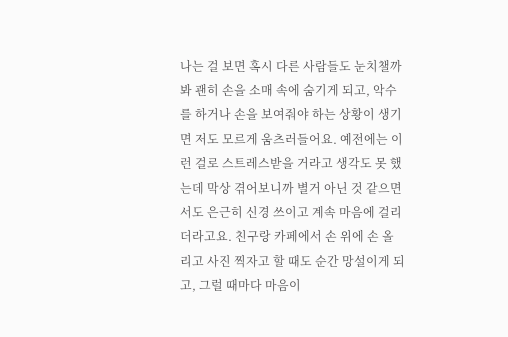나는 걸 보면 혹시 다른 사람들도 눈치챌까봐 괜히 손을 소매 속에 숨기게 되고, 악수를 하거나 손을 보여줘야 하는 상황이 생기면 저도 모르게 움츠러들어요. 예전에는 이런 걸로 스트레스받을 거라고 생각도 못 했는데 막상 겪어보니까 별거 아닌 것 같으면서도 은근히 신경 쓰이고 계속 마음에 걸리더라고요. 친구랑 카페에서 손 위에 손 올리고 사진 찍자고 할 때도 순간 망설이게 되고, 그럴 때마다 마음이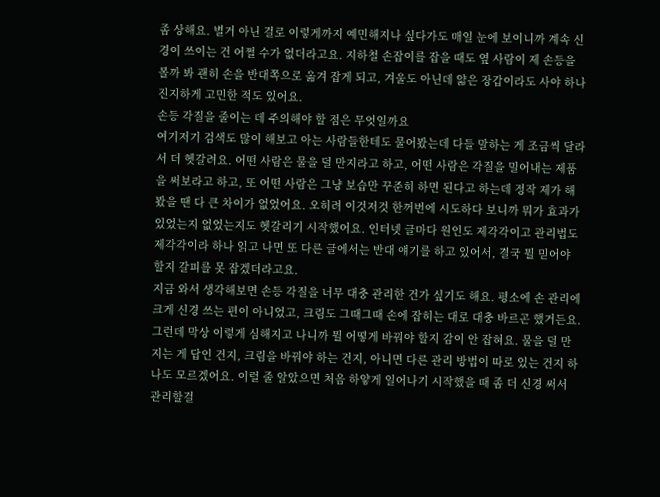좀 상해요. 별거 아닌 걸로 이렇게까지 예민해지나 싶다가도 매일 눈에 보이니까 계속 신경이 쓰이는 건 어쩔 수가 없더라고요. 지하철 손잡이를 잡을 때도 옆 사람이 제 손등을 볼까 봐 괜히 손을 반대쪽으로 옮겨 잡게 되고, 겨울도 아닌데 얇은 장갑이라도 사야 하나 진지하게 고민한 적도 있어요.
손등 각질을 줄이는 데 주의해야 할 점은 무엇일까요
여기저기 검색도 많이 해보고 아는 사람들한테도 물어봤는데 다들 말하는 게 조금씩 달라서 더 헷갈려요. 어떤 사람은 물을 덜 만지라고 하고, 어떤 사람은 각질을 밀어내는 제품을 써보라고 하고, 또 어떤 사람은 그냥 보습만 꾸준히 하면 된다고 하는데 정작 제가 해봤을 땐 다 큰 차이가 없었어요. 오히려 이것저것 한꺼번에 시도하다 보니까 뭐가 효과가 있었는지 없었는지도 헷갈리기 시작했어요. 인터넷 글마다 원인도 제각각이고 관리법도 제각각이라 하나 읽고 나면 또 다른 글에서는 반대 얘기를 하고 있어서, 결국 뭘 믿어야 할지 갈피를 못 잡겠더라고요.
지금 와서 생각해보면 손등 각질을 너무 대충 관리한 건가 싶기도 해요. 평소에 손 관리에 크게 신경 쓰는 편이 아니었고, 크림도 그때그때 손에 잡히는 대로 대충 바르곤 했거든요. 그런데 막상 이렇게 심해지고 나니까 뭘 어떻게 바꿔야 할지 감이 안 잡혀요. 물을 덜 만지는 게 답인 건지, 크림을 바꿔야 하는 건지, 아니면 다른 관리 방법이 따로 있는 건지 하나도 모르겠어요. 이럴 줄 알았으면 처음 하얗게 일어나기 시작했을 때 좀 더 신경 써서 관리할걸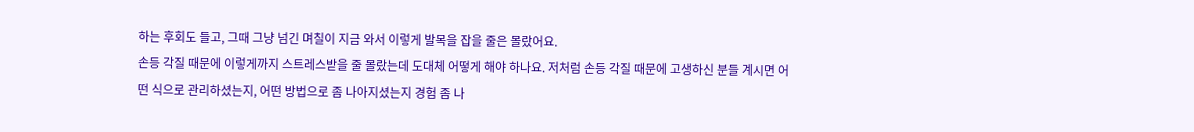하는 후회도 들고, 그때 그냥 넘긴 며칠이 지금 와서 이렇게 발목을 잡을 줄은 몰랐어요.
손등 각질 때문에 이렇게까지 스트레스받을 줄 몰랐는데 도대체 어떻게 해야 하나요. 저처럼 손등 각질 때문에 고생하신 분들 계시면 어떤 식으로 관리하셨는지, 어떤 방법으로 좀 나아지셨는지 경험 좀 나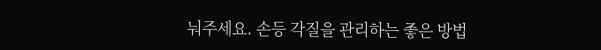눠주세요. 손등 각질을 관리하는 좋은 방법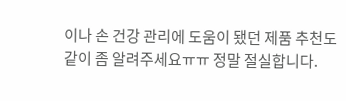이나 손 건강 관리에 도움이 됐던 제품 추천도 같이 좀 알려주세요ㅠㅠ 정말 절실합니다.